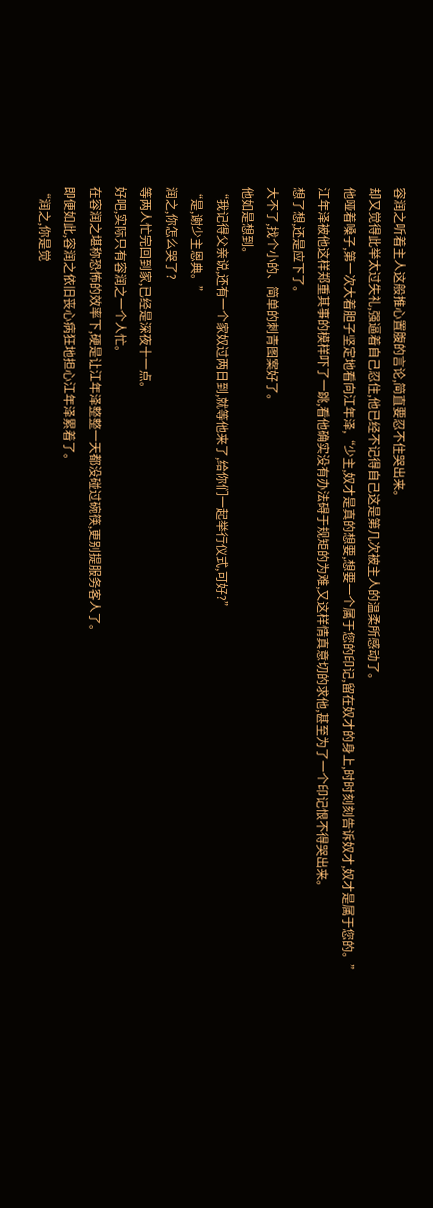容润之听着主人这般推心置腹的言论,简直要忍不住哭出来。
却又觉得此举太过失礼,强逼着自己忍住,他已经不记得自己这是第几次被主人的温柔所感动了。
他哑着嗓子,第一次大着胆子坚定地看向江年泽,“少主,奴才是真的想要,想要一个属于您的印记,留在奴才的身上,时时刻刻告诉奴才,奴才是属于您的。”
江年泽被他这样郑重其事的模样吓了一跳,看他确实没有办法碍于规矩的为难,又这样情真意切的求他,甚至为了一个印记恨不得哭出来。
想了想,还是应下了。
大不了,找个小的、简单的刺青图案好了。
他如是想到。
“我记得父亲说,还有一个家奴过两日到,就等他来了,给你们一起举行仪式,可好?”
“是,谢少主恩典。”
润之,你怎么哭了?
等两人忙完回到家,已经是深夜十一点。
好吧,实际只有容润之一个人忙。
在容润之堪称恐怖的效率下,硬是让江年泽整整一天都没碰过碗筷,更别提服务客人了。
即便如此,容润之依旧丧心病狂地担心江年泽累着了。
“润之,你是觉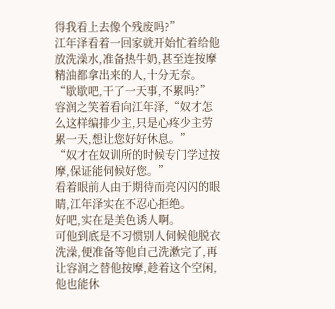得我看上去像个残废吗?”
江年泽看着一回家就开始忙着给他放洗澡水,准备热牛奶,甚至连按摩精油都拿出来的人,十分无奈。
“歇歇吧,干了一天事,不累吗?”
容润之笑着看向江年泽,“奴才怎么这样编排少主,只是心疼少主劳累一天,想让您好好休息。”
“奴才在奴训所的时候专门学过按摩,保证能伺候好您。”
看着眼前人由于期待而亮闪闪的眼睛,江年泽实在不忍心拒绝。
好吧,实在是美色诱人啊。
可他到底是不习惯别人伺候他脱衣洗澡,便准备等他自己洗漱完了,再让容润之替他按摩,趁着这个空闲,他也能休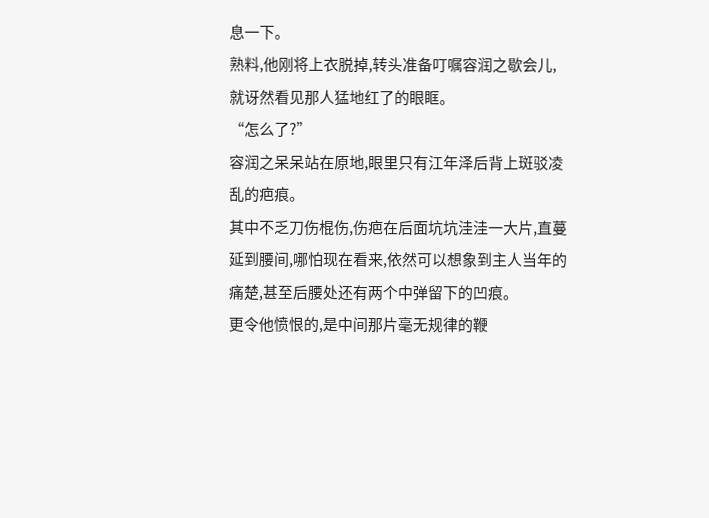息一下。
熟料,他刚将上衣脱掉,转头准备叮嘱容润之歇会儿,就讶然看见那人猛地红了的眼眶。
“怎么了?”
容润之呆呆站在原地,眼里只有江年泽后背上斑驳凌乱的疤痕。
其中不乏刀伤棍伤,伤疤在后面坑坑洼洼一大片,直蔓延到腰间,哪怕现在看来,依然可以想象到主人当年的痛楚,甚至后腰处还有两个中弹留下的凹痕。
更令他愤恨的,是中间那片毫无规律的鞭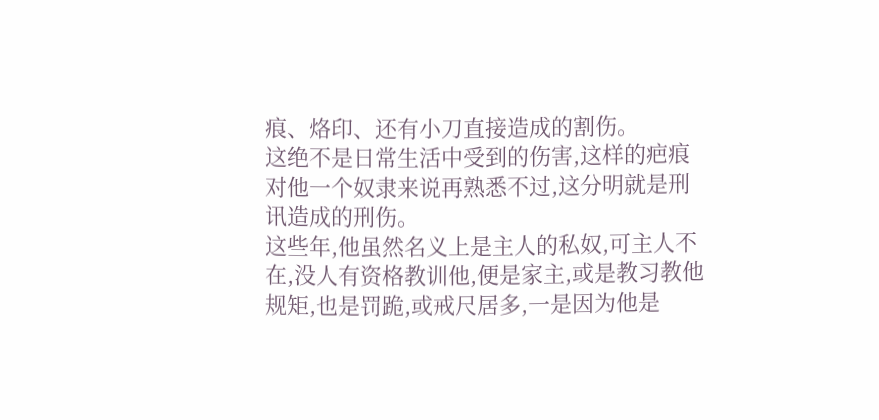痕、烙印、还有小刀直接造成的割伤。
这绝不是日常生活中受到的伤害,这样的疤痕对他一个奴隶来说再熟悉不过,这分明就是刑讯造成的刑伤。
这些年,他虽然名义上是主人的私奴,可主人不在,没人有资格教训他,便是家主,或是教习教他规矩,也是罚跪,或戒尺居多,一是因为他是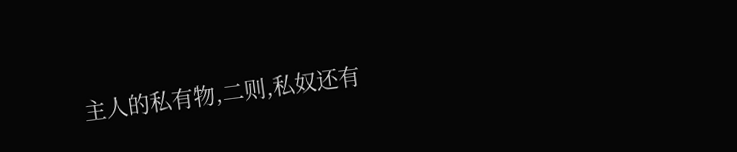主人的私有物,二则,私奴还有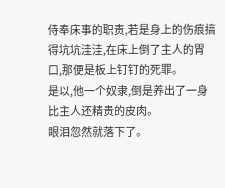侍奉床事的职责,若是身上的伤痕搞得坑坑洼洼,在床上倒了主人的胃口,那便是板上钉钉的死罪。
是以,他一个奴隶,倒是养出了一身比主人还精贵的皮肉。
眼泪忽然就落下了。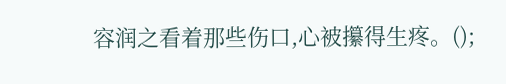容润之看着那些伤口,心被攥得生疼。();